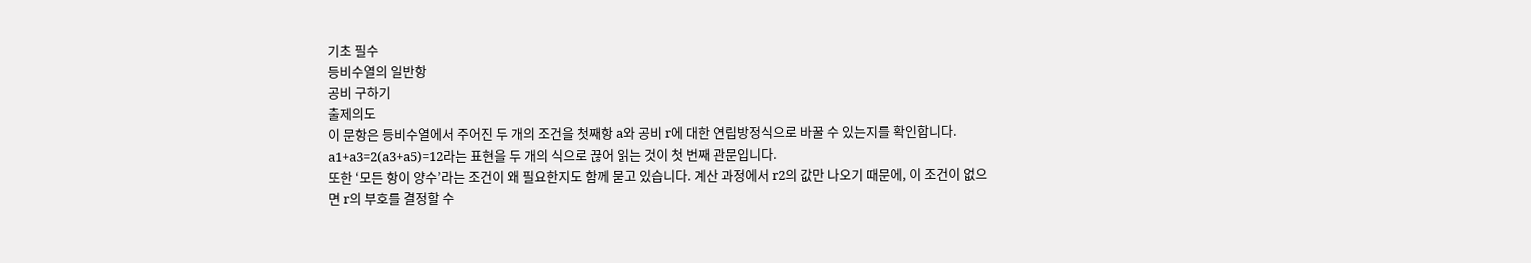기초 필수
등비수열의 일반항
공비 구하기
출제의도
이 문항은 등비수열에서 주어진 두 개의 조건을 첫째항 a와 공비 r에 대한 연립방정식으로 바꿀 수 있는지를 확인합니다. a1+a3=2(a3+a5)=12라는 표현을 두 개의 식으로 끊어 읽는 것이 첫 번째 관문입니다.
또한 ‘모든 항이 양수’라는 조건이 왜 필요한지도 함께 묻고 있습니다. 계산 과정에서 r2의 값만 나오기 때문에, 이 조건이 없으면 r의 부호를 결정할 수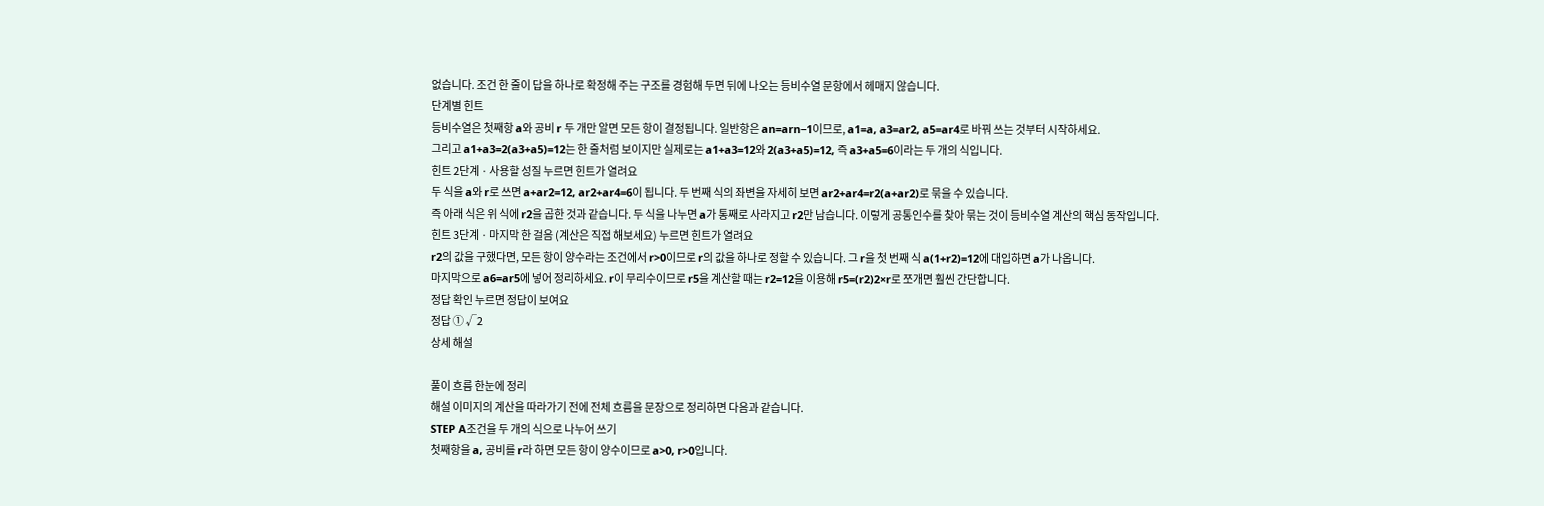없습니다. 조건 한 줄이 답을 하나로 확정해 주는 구조를 경험해 두면 뒤에 나오는 등비수열 문항에서 헤매지 않습니다.
단계별 힌트
등비수열은 첫째항 a와 공비 r 두 개만 알면 모든 항이 결정됩니다. 일반항은 an=arn−1이므로, a1=a, a3=ar2, a5=ar4로 바꿔 쓰는 것부터 시작하세요.
그리고 a1+a3=2(a3+a5)=12는 한 줄처럼 보이지만 실제로는 a1+a3=12와 2(a3+a5)=12, 즉 a3+a5=6이라는 두 개의 식입니다.
힌트 2단계 · 사용할 성질 누르면 힌트가 열려요
두 식을 a와 r로 쓰면 a+ar2=12, ar2+ar4=6이 됩니다. 두 번째 식의 좌변을 자세히 보면 ar2+ar4=r2(a+ar2)로 묶을 수 있습니다.
즉 아래 식은 위 식에 r2을 곱한 것과 같습니다. 두 식을 나누면 a가 통째로 사라지고 r2만 남습니다. 이렇게 공통인수를 찾아 묶는 것이 등비수열 계산의 핵심 동작입니다.
힌트 3단계 · 마지막 한 걸음 (계산은 직접 해보세요) 누르면 힌트가 열려요
r2의 값을 구했다면, 모든 항이 양수라는 조건에서 r>0이므로 r의 값을 하나로 정할 수 있습니다. 그 r을 첫 번째 식 a(1+r2)=12에 대입하면 a가 나옵니다.
마지막으로 a6=ar5에 넣어 정리하세요. r이 무리수이므로 r5을 계산할 때는 r2=12을 이용해 r5=(r2)2×r로 쪼개면 훨씬 간단합니다.
정답 확인 누르면 정답이 보여요
정답 ① √2
상세 해설

풀이 흐름 한눈에 정리
해설 이미지의 계산을 따라가기 전에 전체 흐름을 문장으로 정리하면 다음과 같습니다.
STEP A조건을 두 개의 식으로 나누어 쓰기
첫째항을 a, 공비를 r라 하면 모든 항이 양수이므로 a>0, r>0입니다.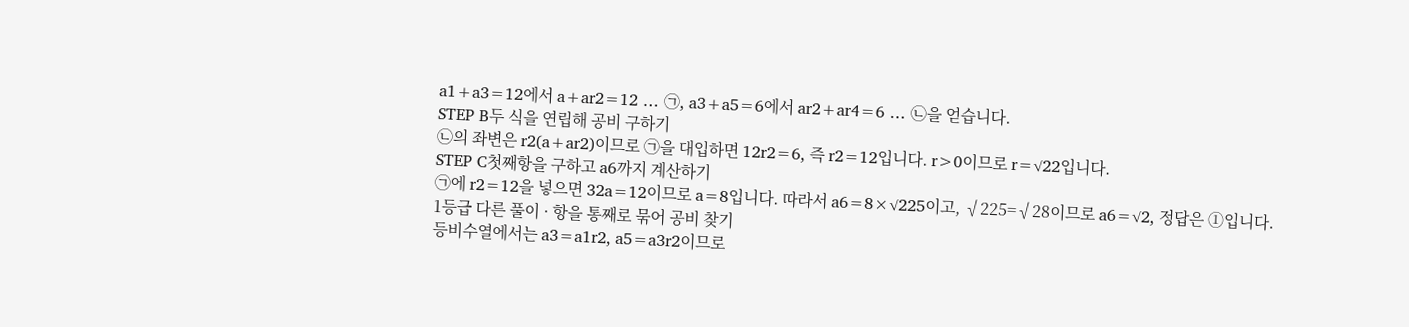a1+a3=12에서 a+ar2=12 … ㉠, a3+a5=6에서 ar2+ar4=6 … ㉡을 얻습니다.
STEP B두 식을 연립해 공비 구하기
㉡의 좌변은 r2(a+ar2)이므로 ㉠을 대입하면 12r2=6, 즉 r2=12입니다. r>0이므로 r=√22입니다.
STEP C첫째항을 구하고 a6까지 계산하기
㉠에 r2=12을 넣으면 32a=12이므로 a=8입니다. 따라서 a6=8×√225이고, √225=√28이므로 a6=√2, 정답은 ①입니다.
1등급 다른 풀이 · 항을 통째로 묶어 공비 찾기
등비수열에서는 a3=a1r2, a5=a3r2이므로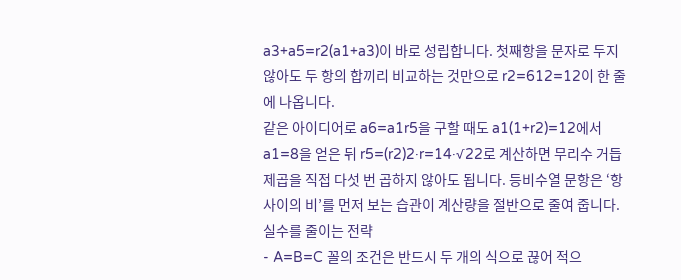a3+a5=r2(a1+a3)이 바로 성립합니다. 첫째항을 문자로 두지 않아도 두 항의 합끼리 비교하는 것만으로 r2=612=12이 한 줄에 나옵니다.
같은 아이디어로 a6=a1r5을 구할 때도 a1(1+r2)=12에서 a1=8을 얻은 뒤 r5=(r2)2·r=14·√22로 계산하면 무리수 거듭제곱을 직접 다섯 번 곱하지 않아도 됩니다. 등비수열 문항은 ‘항 사이의 비’를 먼저 보는 습관이 계산량을 절반으로 줄여 줍니다.
실수를 줄이는 전략
- A=B=C 꼴의 조건은 반드시 두 개의 식으로 끊어 적으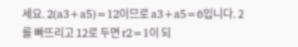세요. 2(a3+a5)=12이므로 a3+a5=6입니다. 2를 빠뜨리고 12로 두면 r2=1이 되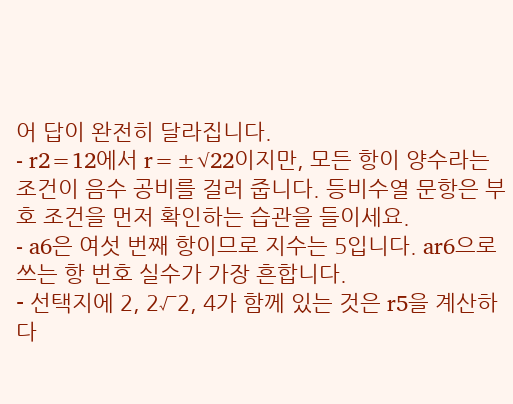어 답이 완전히 달라집니다.
- r2=12에서 r=±√22이지만, 모든 항이 양수라는 조건이 음수 공비를 걸러 줍니다. 등비수열 문항은 부호 조건을 먼저 확인하는 습관을 들이세요.
- a6은 여섯 번째 항이므로 지수는 5입니다. ar6으로 쓰는 항 번호 실수가 가장 흔합니다.
- 선택지에 2, 2√2, 4가 함께 있는 것은 r5을 계산하다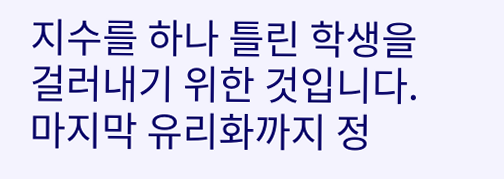지수를 하나 틀린 학생을 걸러내기 위한 것입니다. 마지막 유리화까지 정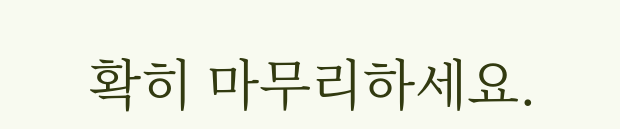확히 마무리하세요.